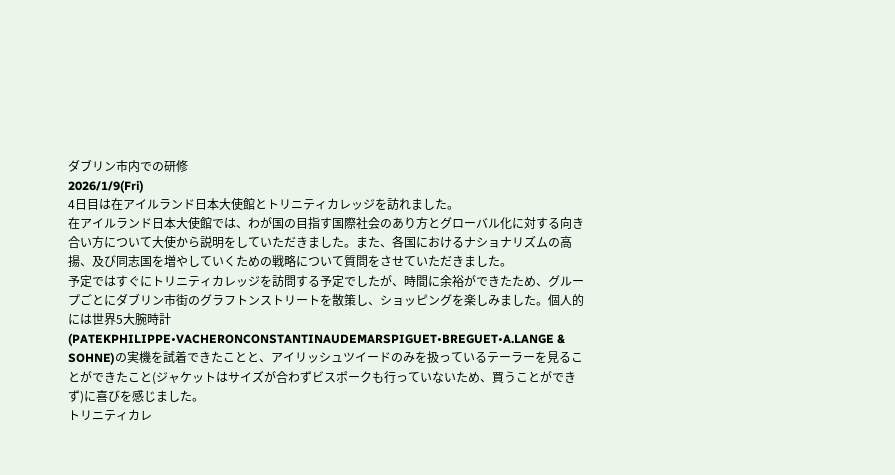ダブリン市内での研修
2026/1/9(Fri)
4日目は在アイルランド日本大使館とトリニティカレッジを訪れました。
在アイルランド日本大使館では、わが国の目指す国際社会のあり方とグローバル化に対する向き合い方について大使から説明をしていただきました。また、各国におけるナショナリズムの高揚、及び同志国を増やしていくための戦略について質問をさせていただきました。
予定ではすぐにトリニティカレッジを訪問する予定でしたが、時間に余裕ができたため、グループごとにダブリン市街のグラフトンストリートを散策し、ショッピングを楽しみました。個人的には世界5大腕時計(PATEKPHILIPPE•VACHERONCONSTANTINAUDEMARSPIGUET•BREGUET•A.LANGE & SOHNE)の実機を試着できたことと、アイリッシュツイードのみを扱っているテーラーを見ることができたこと(ジャケットはサイズが合わずビスポークも行っていないため、買うことができず)に喜びを感じました。
トリニティカレ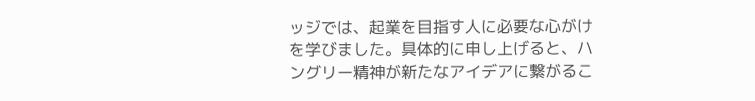ッジでは、起業を目指す人に必要な心がけを学びました。具体的に申し上げると、ハングリー精神が新たなアイデアに繋がるこ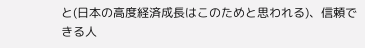と(日本の高度経済成長はこのためと思われる)、信頼できる人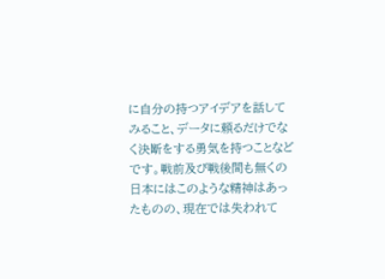に自分の持つアイデアを話してみること、データに頼るだけでなく決断をする勇気を持つことなどです。戦前及び戦後間も無くの日本にはこのような精神はあったものの、現在では失われて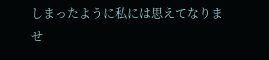しまったように私には思えてなりませ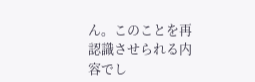ん。このことを再認識させられる内容でし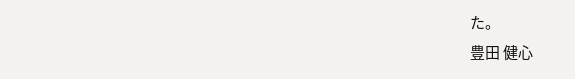た。
豊田 健心